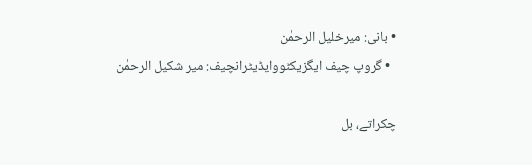• بانی: میرخلیل الرحمٰن
  • گروپ چیف ایگزیکٹووایڈیٹرانچیف: میر شکیل الرحمٰن

چکراتے، بل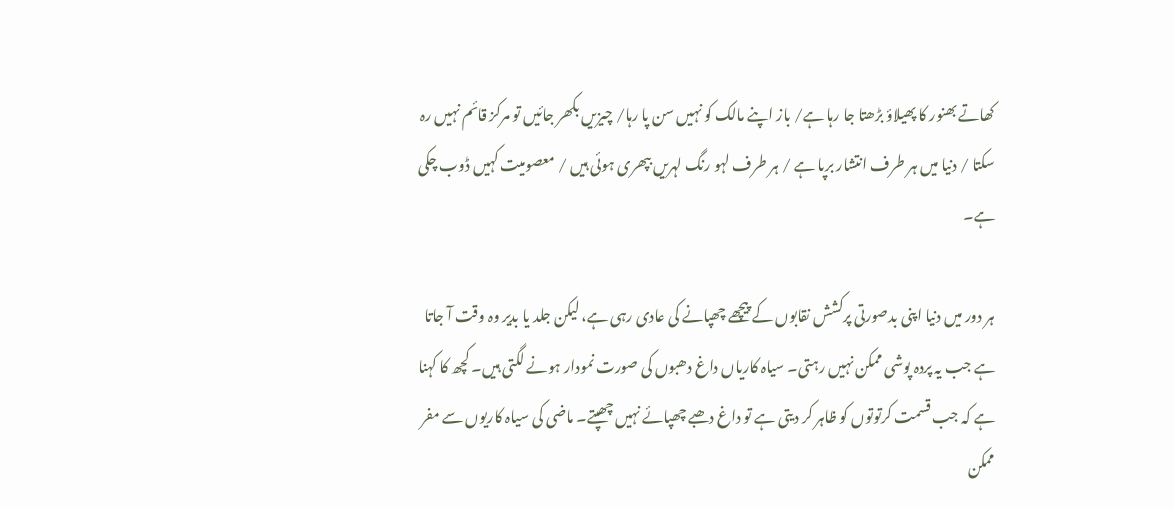کھاتے بھنور کا پھیلاؤ بڑھتا جا رہا ہے/ باز اپنے مالک کو نہیں سن پا رہا/ چیزیں بکھر جائیں تو مرکز قائم نہیں رہ سکتا / دنیا میں ہر طرف انتشار برپا ہے / ہر طرف لہو رنگ لہریں بپھری ہوئی ہیں / معصومیت کہیں ڈوب چکی ہے۔

ہر دور میں دنیا اپنی بدصورتی پرکشش نقابوں کے پیچھے چھپانے کی عادی رہی ہے، لیکن جلد یا بدیر وہ وقت آ جاتا ہے جب یہ پردہ پوشی ممکن نہیں رہتی۔ سیاہ کاریاں داغ دھبوں کی صورت نمودار ہونے لگتی ہیں۔ کچھ کا کہنا ہے کہ جب قسمت کرتوتوں کو ظاہر کر دیتی ہے تو داغ دھبے چھپائے نہیں چھپتے۔ ماضی کی سیاہ کاریوں سے مفر ممکن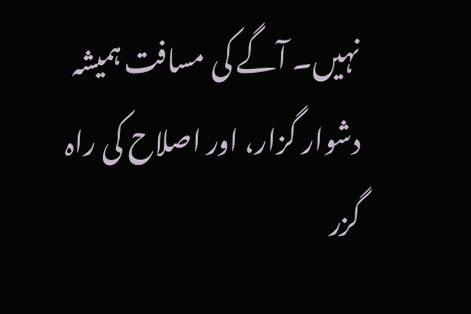نہیں۔ آگے کی مسافت ہمیشہ دشوار گزار، اور اصلاح کی راہ گزر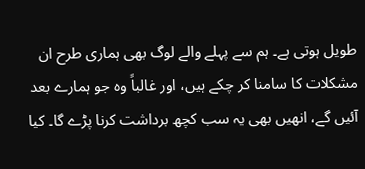طویل ہوتی ہے۔ ہم سے پہلے والے لوگ بھی ہماری طرح ان مشکلات کا سامنا کر چکے ہیں، اور غالباً وہ جو ہمارے بعد آئیں گے، انھیں بھی یہ سب کچھ برداشت کرنا پڑے گا۔ کیا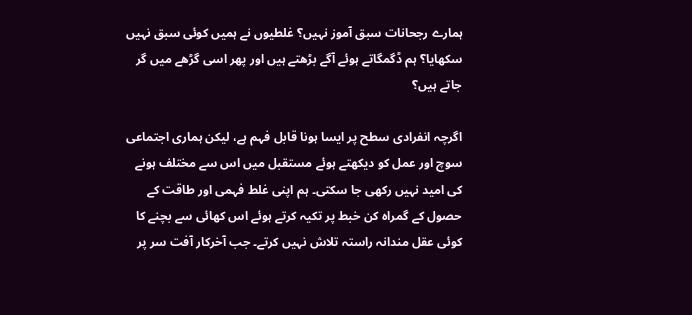ہمارے رجحانات سبق آموز نہیں؟ غلطیوں نے ہمیں کوئی سبق نہیں سکھایا؟ ہم ڈگمگاتے ہوئے آگے بڑھتے ہیں اور پھر اسی گڑھے میں گر جاتے ہیں؟

اگرچہ انفرادی سطح پر ایسا ہونا قابل فہم ہے، لیکن ہماری اجتماعی سوچ اور عمل کو دیکھتے ہوئے مستقبل میں اس سے مختلف ہونے کی امید نہیں رکھی جا سکتی۔ ہم اپنی غلط فہمی اور طاقت کے حصول کے گمراہ کن خبط پر تکیہ کرتے ہوئے اس کھائی سے بچنے کا کوئی عقل مندانہ راستہ تلاش نہیں کرتے۔ جب آخرکار آفت سر پر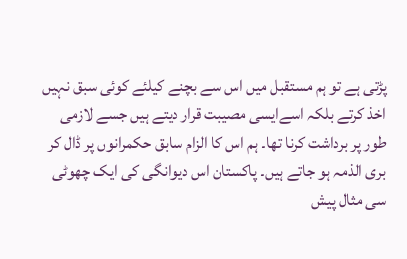پڑتی ہے تو ہم مستقبل میں اس سے بچنے کیلئے کوئی سبق نہیں اخذ کرتے بلکہ اسےایسی مصیبت قرار دیتے ہیں جسے لازمی طور پر برداشت کرنا تھا۔ ہم اس کا الزام سابق حکمرانوں پر ڈال کر بری الذمہ ہو جاتے ہیں۔ پاکستان اس دیوانگی کی ایک چھوٹی سی مثال پیش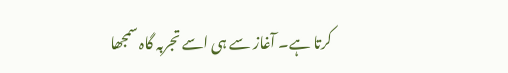کرتا ہے۔ آغاز سے ہی اسے تجربہ گاہ سمجھا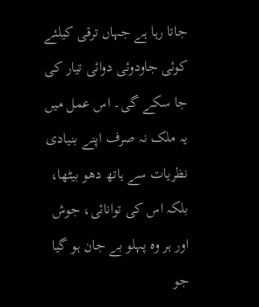جاتا رہا ہے جہاں ترقی کیلئے کوئی جاودوئی دوائی تیار کی جا سکے گی۔ اس عمل میں یہ ملک نہ صرف اپنے بنیادی نظریات سے ہاتھ دھو بیٹھا، بلکہ اس کی توانائی، جوش اور ہر وہ پہلو بے جان ہو گیا جو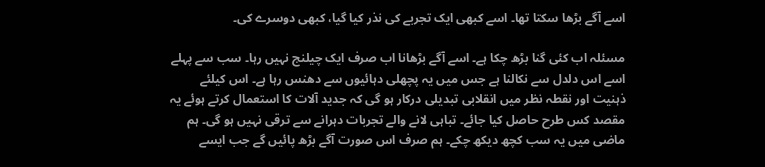اسے آگے بڑھا سکتا تھا۔ اسے کبھی ایک تجربے کی نذر کیا گیا، کبھی دوسرے کی۔

مسئلہ اب کئی گنا بڑھ چکا ہے۔ اسے آگے بڑھانا اب صرف ایک چیلنج نہیں رہا۔ سب سے پہلے اسے اس دلدل سے نکالنا ہے جس میں یہ پچھلی دہائیوں سے دھنس رہا ہے۔ اس کیلئے ذہنیت اور نقطہ نظر میں انقلابی تبدیلی درکار ہو گی کہ جدید آلات کا استعمال کرتے ہوئے یہ مقصد کس طرح حاصل کیا جائے۔ تباہی لانے والے تجربات دہرانے سے ترقی نہیں ہو گی۔ ہم ماضی میں یہ سب کچھ دیکھ چکے۔ ہم صرف اس صورت آگے بڑھ پائیں گے جب ایسے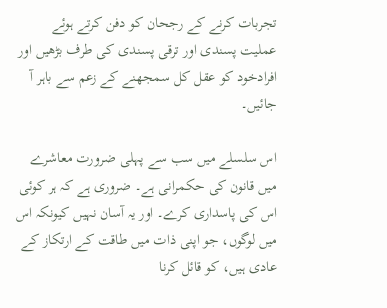تجربات کرنے کے رجحان کو دفن کرتے ہوئے عملیت پسندی اور ترقی پسندی کی طرف بڑھیں اور افرادخود کو عقل کل سمجھنے کے زعم سے باہر آ جائیں۔

اس سلسلے میں سب سے پہلی ضرورت معاشرے میں قانون کی حکمرانی ہے۔ ضروری ہے کہ ہر کوئی اس کی پاسداری کرے۔ اور یہ آسان نہیں کیونکہ اس میں لوگوں، جو اپنی ذات میں طاقت کے ارتکاز کے عادی ہیں، کو قائل کرنا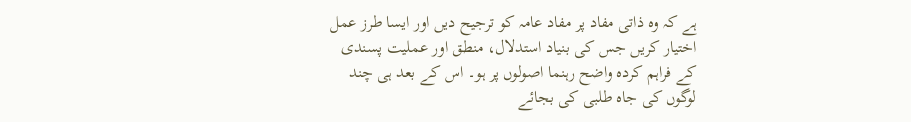ہے کہ وہ ذاتی مفاد پر مفاد عامہ کو ترجیح دیں اور ایسا طرز عمل اختیار کریں جس کی بنیاد استدلال، منطق اور عملیت پسندی کے فراہم کردہ واضح رہنما اصولوں پر ہو۔ اس کے بعد ہی چند لوگوں کی جاہ طلبی کی بجائے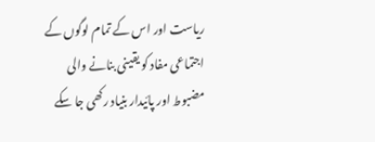ریاست اور اس کے تمام لوگوں کے اجتماعی مفاد کو یقینی بنانے والی مضبوط اور پائیدار بنیاد رکھی جا سکے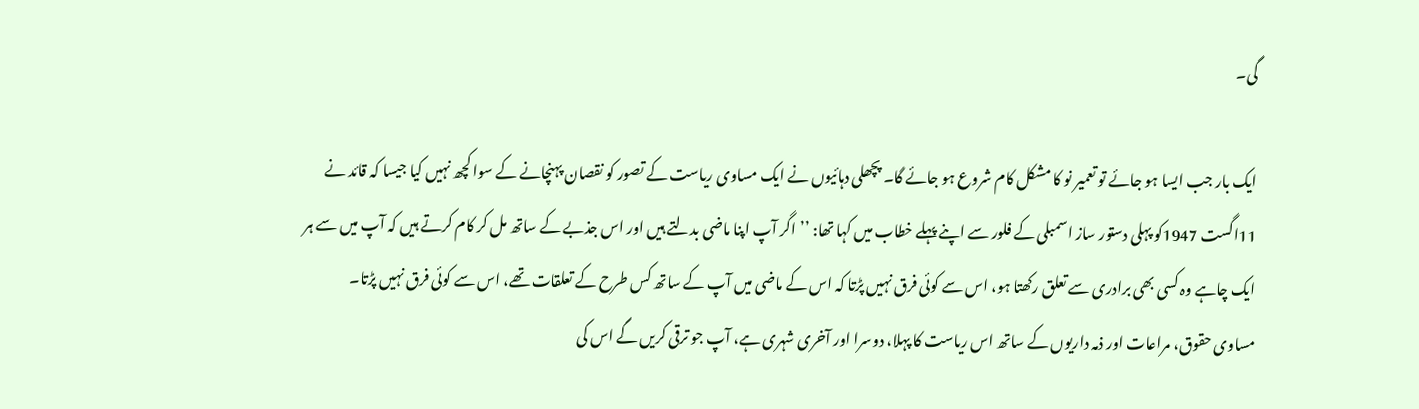گی۔

ایک بار جب ایسا ہو جائے تو تعمیر نو کا مشکل کام شروع ہو جائے گا۔ پچھلی دہائیوں نے ایک مساوی ریاست کے تصور کو نقصان پہنچانے کے سوا کچھ نہیں کیا جیسا کہ قائد نے 11اگست 1947کو پہلی دستور ساز اسمبلی کے فلور سے اپنے پہلے خطاب میں کہا تھا: ’’اگر آپ اپنا ماضی بدلتے ہیں اور اس جذبے کے ساتھ مل کر کام کرتے ہیں کہ آپ میں سے ہر ایک چاہے وہ کسی بھی برادری سے تعلق رکھتا ہو، اس سے کوئی فرق نہیں پڑتا کہ اس کے ماضی میں آپ کے ساتھ کس طرح کے تعلقات تھے، اس سے کوئی فرق نہیں پڑتا۔ مساوی حقوق، مراعات اور ذمہ داریوں کے ساتھ اس ریاست کا پہلا، دوسرا اور آخری شہری ہے، آپ جو ترقی کریں گے اس کی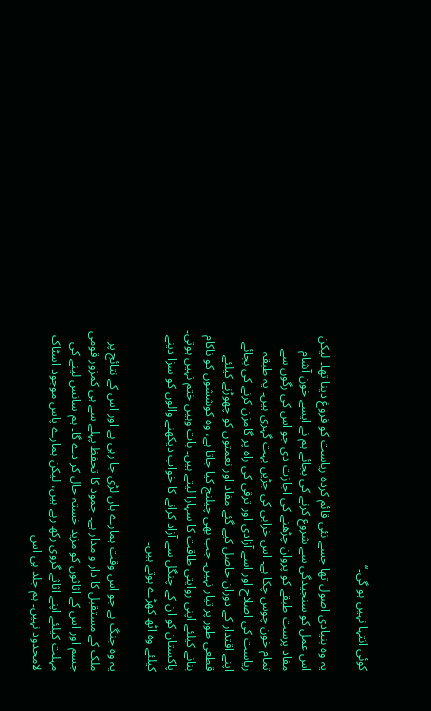کوئی انتہا نہیں ہو گی۔‘‘

یہ وہ بنیادی اصول تھا جسے نئی قائم کردہ ریاست کو فروغ دینا تھا۔ لیکن اس عمل کو سنجیدگی سے شروع کرنے کی بجائے ہم نے ایسے خون آشام مفاد پرست طبقے کو پروان چڑھنے کی اجازت دی جو اس کی رگوں سے تمام خون چوس چکا ہے۔ اس خرابی کی جڑیں بہت گہری ہیں۔ یہ طبقہ ریاست کی اصلاح اور اسے آزادی اور ترقی کی راہ پر گامزن کرنے کی بجائے اپنے اقتدار کے دوران حاصل کیے گئے مفاد اور نعمتوں کو چھوڑنے کیلئے قطعی طور پر تیار نہیں۔ جب بھی چیلنج کیا جاتا ہے، وہ کوششوں کو ناکام بنانے کیلئے اپنی روایتی طاقت کا سہارا لیتے ہیں۔ بات وہیں ختم نہیں ہوتی۔ پاکستان کو ان کے چنگل سے آزاد کرانے کا خواب دیکھنے والوں کو سزا دینے کیلئے وہ اٹھ کھڑے ہوتے ہیں۔

یہ وہ جنگ ہے جو اس وقت ہمارے ہاں لڑی جا رہی ہے اور اس کے نتائج پر ملک کے مستقبل کا دار و مدار ہے۔ جمود کا تحفظ پہلے سے ہی کمزور قومی جسم اور اس کے اثاثوں کو مزید خستہ حال کر دے گا۔ ہم سانس لینے کی مہلت کیلئے اپنے اثاثے گروی رکھ رہے ہیں، لیکن ہمارے پاس موجود اسٹاک لامحدود نہیں۔ ہم جلد ہی اس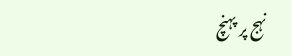نہج پر پہنچ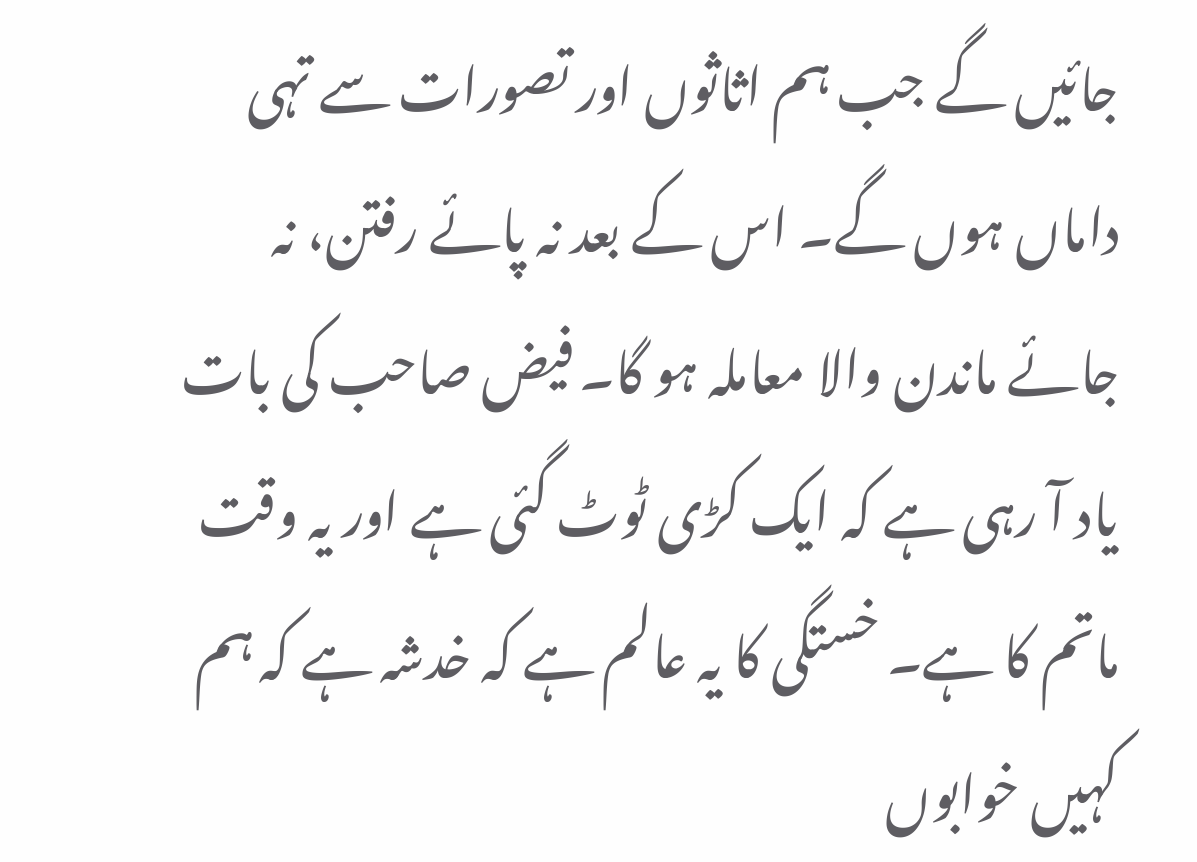جائیں گے جب ہم اثاثوں اور تصورات سے تہی داماں ہوں گے۔ اس کے بعد نہ پائے رفتن، نہ جائے ماندن والا معاملہ ہو گا۔ فیض صاحب کی بات یاد آ رہی ہے کہ ایک کڑی ٹوٹ گئی ہے اور یہ وقت ماتم کا ہے۔ خستگی کا یہ عالم ہے کہ خدشہ ہے کہ ہم کہیں خوابوں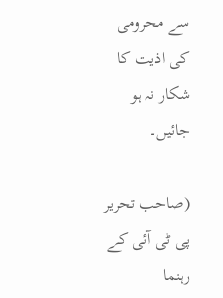سے محرومی کی اذیت کا شکار نہ ہو جائیں۔

(صاحب تحریر پی ٹی آئی کے رہنما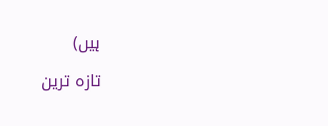ہیں)

تازہ ترین